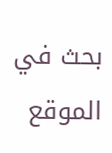بحث في الموقع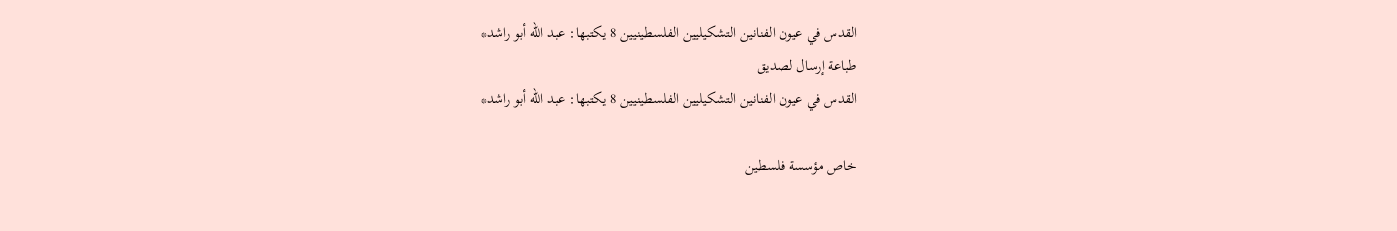القدس في عيون الفنانين التشكيليين الفلسطينيين 8 يكتبها: عبد الله أبو راشد*
طباعة إرسال لصديق
القدس في عيون الفنانين التشكيليين الفلسطينيين 8 يكتبها: عبد الله أبو راشد*

خاص مؤسسة فلسطين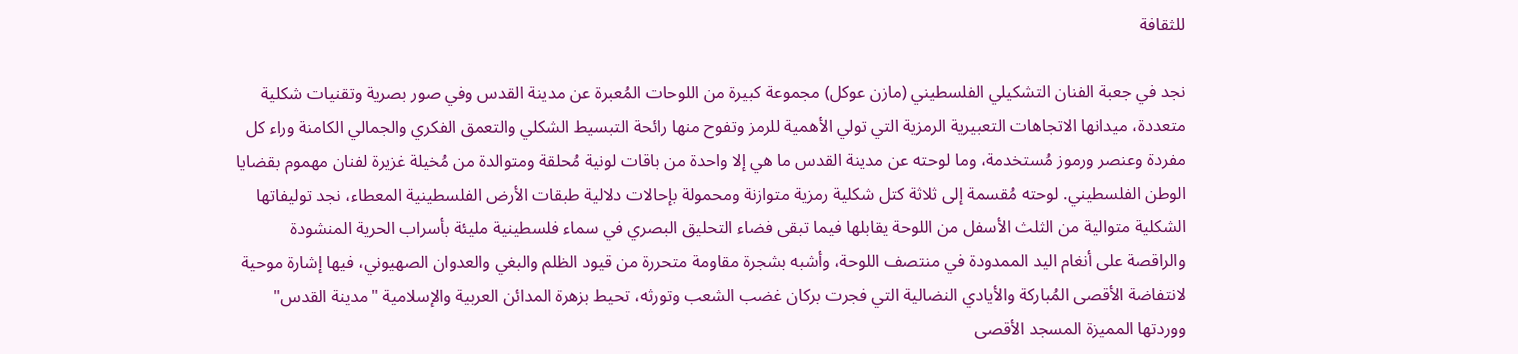للثقافة

نجد في جعبة الفنان التشكيلي الفلسطيني (مازن عوكل) مجموعة كبيرة من اللوحات المُعبرة عن مدينة القدس وفي صور بصرية وتقنيات شكلية متعددة، ميدانها الاتجاهات التعبيرية الرمزية التي تولي الأهمية للرمز وتفوح منها رائحة التبسيط الشكلي والتعمق الفكري والجمالي الكامنة وراء كل مفردة وعنصر ورموز مُستخدمة، وما لوحته عن مدينة القدس ما هي إلا واحدة من باقات لونية مُحلقة ومتوالدة من مُخيلة غزيرة لفنان مهموم بقضايا الوطن الفلسطيني. لوحته مُقسمة إلى ثلاثة كتل شكلية رمزية متوازنة ومحمولة بإحالات دلالية طبقات الأرض الفلسطينية المعطاء، نجد توليفاتها الشكلية متوالية من الثلث الأسفل من اللوحة يقابلها فيما تبقى فضاء التحليق البصري في سماء فلسطينية مليئة بأسراب الحرية المنشودة والراقصة على أنغام اليد الممدودة في منتصف اللوحة، وأشبه بشجرة مقاومة متحررة من قيود الظلم والبغي والعدوان الصهيوني، فيها إشارة موحية لانتفاضة الأقصى المُباركة والأيادي النضالية التي فجرت بركان غضب الشعب وتورثه، تحيط بزهرة المدائن العربية والإسلامية "مدينة القدس" ووردتها المميزة المسجد الأقصى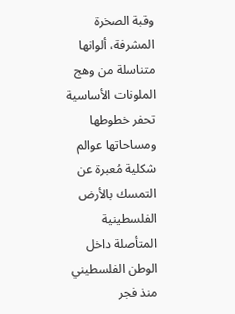وقبة الصخرة المشرفة، ألوانها متناسلة من وهج الملونات الأساسية تحفر خطوطها ومساحاتها عوالم شكلية مُعبرة عن التمسك بالأرض الفلسطينية المتأصلة داخل الوطن الفلسطيني منذ فجر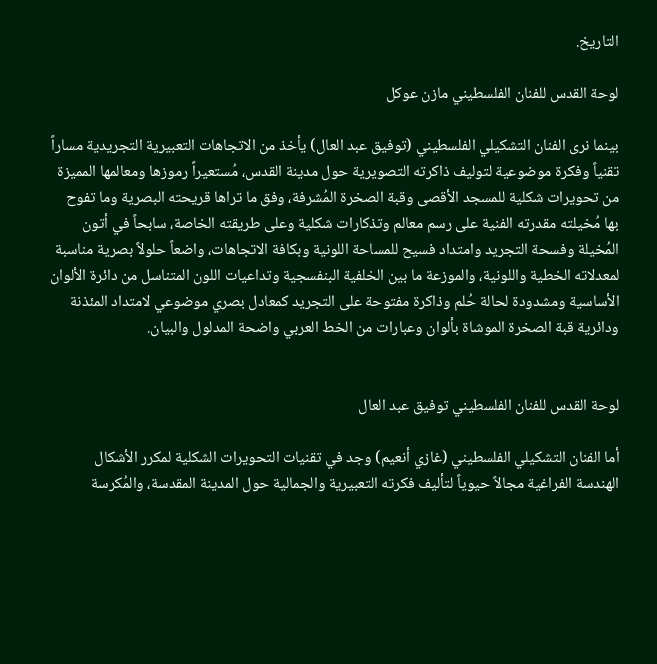التاريخ.

لوحة القدس للفنان الفلسطيني مازن عوكل

بينما نرى الفنان التشكيلي الفلسطيني (توفيق عبد العال) يأخذ من الاتجاهات التعبيرية التجريدية مساراً تقنياً وفكرة موضوعية لتوليف ذاكرته التصويرية حول مدينة القدس، مُستعيراً رموزها ومعالمها المميزة من تحويرات شكلية للمسجد الأقصى وقبة الصخرة المُشرفة، وفق ما تراها قريحته البصرية وما تفوح بها مُخيلته مقدرته الفنية على رسم معالم وتذكارات شكلية وعلى طريقته الخاصة، سابحاً في أتون المُخيلة وفسحة التجريد وامتداد فسيح للمساحة اللونية وبكافة الاتجاهات، واضعاً حلولاً بصرية مناسبة لمعدلاته الخطية واللونية، والموزعة ما بين الخلفية البنفسجية وتداعيات اللون المتناسل من دائرة الألوان الأساسية ومشدودة لحالة حُلم وذاكرة مفتوحة على التجريد كمعادل بصري موضوعي لامتداد المئذنة ودائرية قبة الصخرة الموشاة بألوان وعبارات من الخط العربي واضحة المدلول والبيان.


لوحة القدس للفنان الفلسطيني توفيق عبد العال

أما الفنان التشكيلي الفلسطيني (غازي أنعيم) وجد في تقنيات التحويرات الشكلية لمكرر الأشكال الهندسة الفراغية مجالاً حيوياً لتأليف فكرته التعبيرية والجمالية حول المدينة المقدسة، والمُكرسة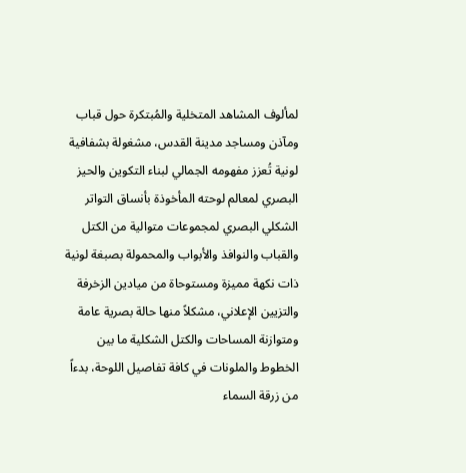لمألوف المشاهد المتخلية والمُبتكرة حول قباب ومآذن ومساجد مدينة القدس، مشغولة بشفافية لونية تُعزز مفهومه الجمالي لبناء التكوين والحيز البصري لمعالم لوحته المأخوذة بأنساق التواتر الشكلي البصري لمجموعات متوالية من الكتل والقباب والنوافذ والأبواب والمحمولة بصبغة لونية ذات نكهة مميزة ومستوحاة من ميادين الزخرفة والتزيين الإعلاني، مشكلاً منها حالة بصرية عامة ومتوازنة المساحات والكتل الشكلية ما بين الخطوط والملونات في كافة تفاصيل اللوحة، بدءاً من زرقة السماء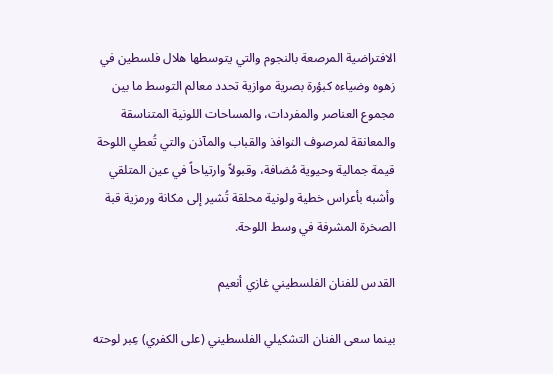الافتراضية المرصعة بالنجوم والتي يتوسطها هلال فلسطين في زهوه وضياءه كبؤرة بصرية موازية تحدد معالم التوسط ما بين مجموع العناصر والمفردات، والمساحات اللونية المتناسقة والمعانقة لمرصوف النوافذ والقباب والمآذن والتي تُعطي اللوحة قيمة جمالية وحيوية مُضافة، وقبولاً وارتياحاً في عين المتلقي وأشبه بأعراس خطية ولونية محلقة تُشير إلى مكانة ورمزية قبة الصخرة المشرفة في وسط اللوحة.

القدس للفنان الفلسطيني غازي أنعيم

بينما سعى الفنان التشكيلي الفلسطيني (على الكفري) عِبر لوحته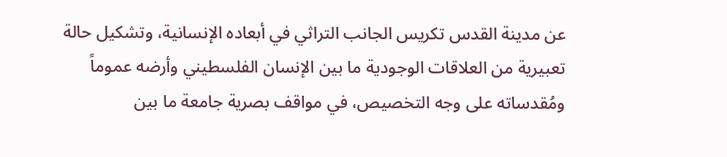عن مدينة القدس تكريس الجانب التراثي في أبعاده الإنسانية، وتشكيل حالة تعبيرية من العلاقات الوجودية ما بين الإنسان الفلسطيني وأرضه عموماً ومُقدساته على وجه التخصيص، في مواقف بصرية جامعة ما بين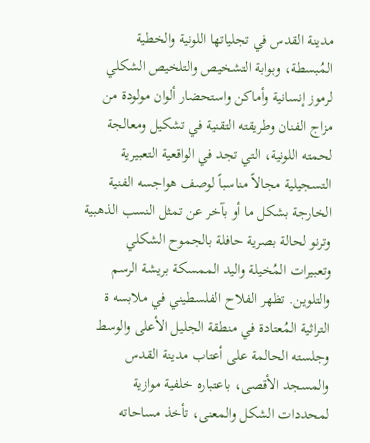مدينة القدس في تجلياتها اللونية والخطية المُبسطة، وبوابة التشخيص والتلخيص الشكلي لرموز إنسانية وأماكن واستحضار ألوان مولودة من مزاج الفنان وطريقته التقنية في تشكيل ومعالجة لحمته اللونية، التي تجد في الواقعية التعبيرية التسجيلية مجالاً مناسباً لوصف هواجسه الفنية الخارجة بشكل ما أو بآخر عن تمثل النسب الذهبية وترنو لحالة بصرية حافلة بالجموح الشكلي وتعبيرات المُخيلة واليد الممسكة بريشة الرسم والتلوين. تظهر الفلاح الفلسطيني في ملابسه ة التراثية المُعتادة في منطقة الجليل الأعلى والوسط وجلسته الحالمة على أعتاب مدينة القدس والمسجد الأقصى، باعتباره خلفية موازية لمحددات الشكل والمعنى، تأخذ مساحاته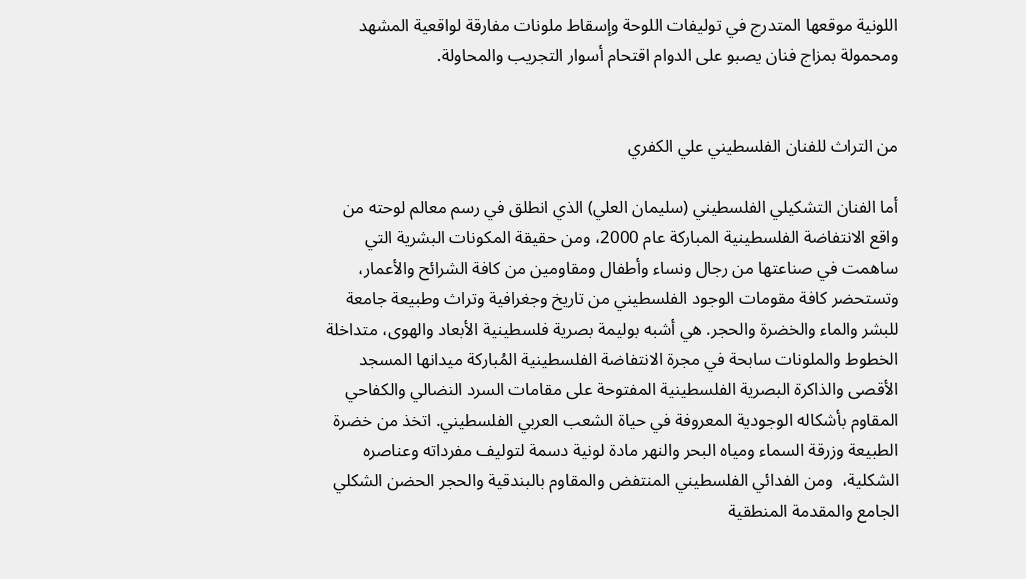اللونية موقعها المتدرج في توليفات اللوحة وإسقاط ملونات مفارقة لواقعية المشهد ومحمولة بمزاج فنان يصبو على الدوام اقتحام أسوار التجريب والمحاولة.


من التراث للفنان الفلسطيني علي الكفري

أما الفنان التشكيلي الفلسطيني (سليمان العلي) الذي انطلق في رسم معالم لوحته من واقع الانتفاضة الفلسطينية المباركة عام 2000، ومن حقيقة المكونات البشرية التي ساهمت في صناعتها من رجال ونساء وأطفال ومقاومين من كافة الشرائح والأعمار، وتستحضر كافة مقومات الوجود الفلسطيني من تاريخ وجغرافية وتراث وطبيعة جامعة للبشر والماء والخضرة والحجر. هي أشبه بوليمة بصرية فلسطينية الأبعاد والهوى، متداخلة الخطوط والملونات سابحة في مجرة الانتفاضة الفلسطينية المُباركة ميدانها المسجد الأقصى والذاكرة البصرية الفلسطينية المفتوحة على مقامات السرد النضالي والكفاحي المقاوم بأشكاله الوجودية المعروفة في حياة الشعب العربي الفلسطيني. اتخذ من خضرة الطبيعة وزرقة السماء ومياه البحر والنهر مادة لونية دسمة لتوليف مفرداته وعناصره الشكلية،  ومن الفدائي الفلسطيني المنتفض والمقاوم بالبندقية والحجر الحضن الشكلي الجامع والمقدمة المنطقية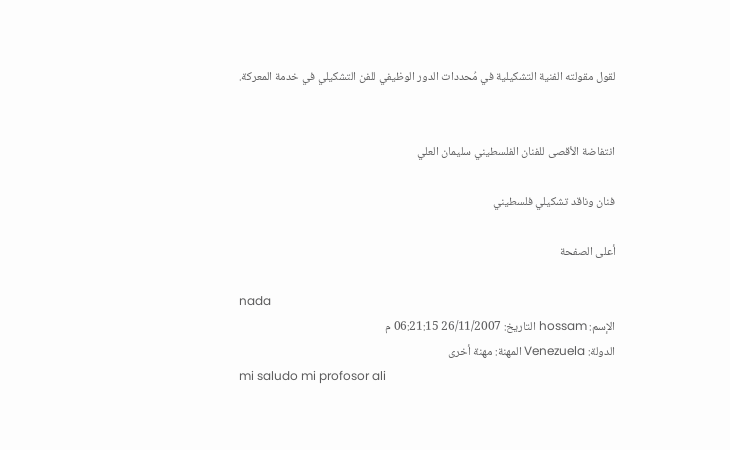لقول مقولته الفنية التشكيلية في مُحددات الدور الوظيفي للفن التشكيلي في خدمة المعركة.


انتفاضة الأقصى للفنان الفلسطيني سليمان العلي

فنان وناقد تشكيلي فلسطيني

أعلى الصفحة

nada
الإسم: hossam التاريخ: 26/11/2007 06:21:15 م
الدولة: Venezuela المهنة: مهنة أخرى
mi saludo mi profosor ali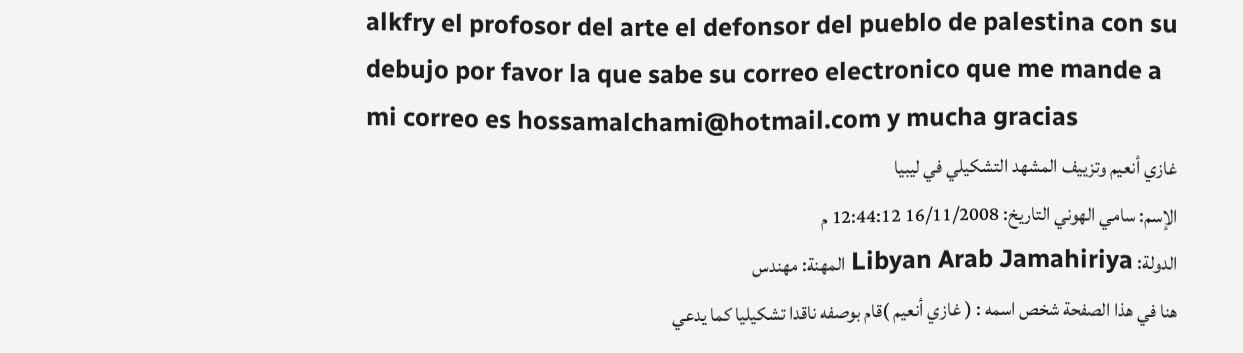alkfry el profosor del arte el defonsor del pueblo de palestina con su debujo por favor la que sabe su correo electronico que me mande a mi correo es hossamalchami@hotmail.com y mucha gracias
غازي أنعيم وتزييف المشهد التشكيلي في ليبيا
الإسم: سامي الهوني التاريخ: 16/11/2008 12:44:12 م
الدولة: Libyan Arab Jamahiriya المهنة: مهندس
هنا في هذا الصفحة شخص اسمه : ( غازي أنعيم )قام بوصفه ناقدا تشكيليا كما يدعي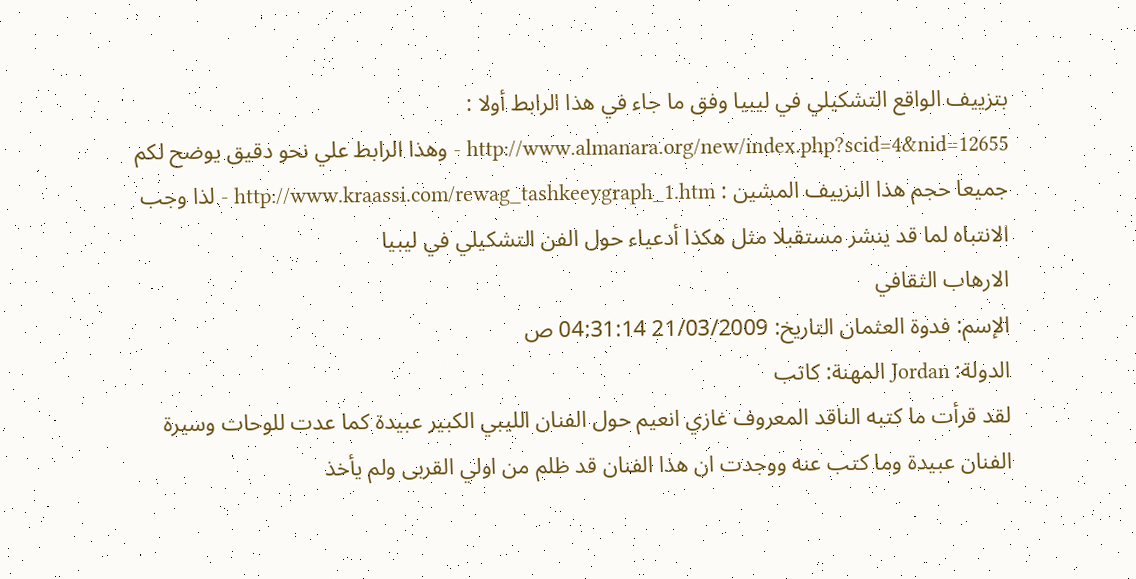بتزييف الواقع التشكيلي في ليبيا وفق ما جاء في هذا الرابط أولا : http://www.almanara.org/new/index.php?scid=4&nid=12655 - وهذا الرابط علي نحو دقيق يوضح لكم جميعا حجم هذا النزييف المشين : http://www.kraassi.com/rewag_tashkeeygraph_1.htm - لذا وجب الانتباه لما قد ينشر مستقبلا مثل هكذا أدعياء حول الفن التشكيلي في ليبيا
الارهاب الثقافي
الإسم: فدوة العثمان التاريخ: 21/03/2009 04:31:14 ص
الدولة: Jordan المهنة: كاتب
لقد قرأت ما كتبه الناقد المعروف غازي انعيم حول الفنان الليبي الكبير عبيدة كما عدت للوحات وسيرة الفنان عبيدة وما كتب عنه ووجدت ان هذا الفنان قد ظلم من اولي القربى ولم يأخذ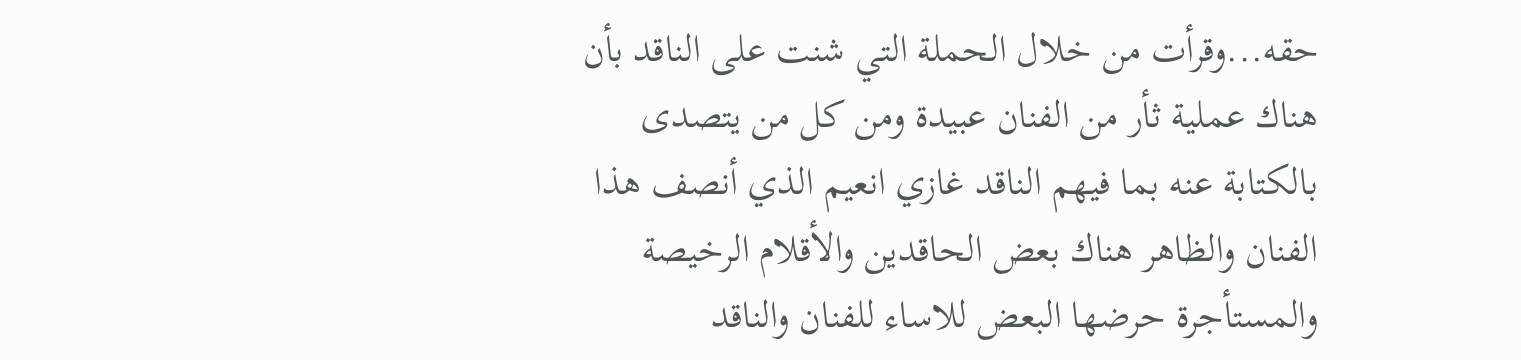حقه...وقرأت من خلال الحملة التي شنت على الناقد بأن هناك عملية ثأر من الفنان عبيدة ومن كل من يتصدى بالكتابة عنه بما فيهم الناقد غازي انعيم الذي أنصف هذا الفنان والظاهر هناك بعض الحاقدين والأقلام الرخيصة والمستأجرة حرضها البعض للاساء للفنان والناقد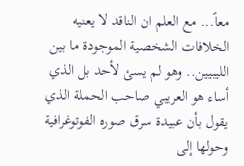معاً... مع العلم ان الناقد لا يعنيه الخلافات الشخصية الموجودة ما بين الليبيين.. وهو لم يسئ لأحد بل الذي أساء هو العريبي صاحب الحملة الذي يقول بأن عبيدة سرق صوره الفوتوغرافية وحولها إلى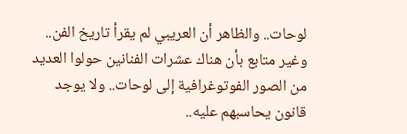لوحات.. والظاهر أن العريبي لم يقرأ تاريخ الفن.. وغير متابع بأن هناك عشرات الفنانين حولوا العديد من الصور الفوتوغرافية إلى لوحات.. ولا يوجد قانون يحاسبهم عليه..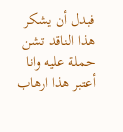فبدل أن يشكر هذا الناقد تشن حملة عليه وانا أعتبر هذا ارهاب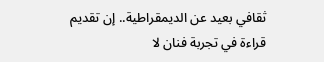ثقافي بعيد عن الديمقراطية.. إن تقديم قراءة في تجربة فنان لا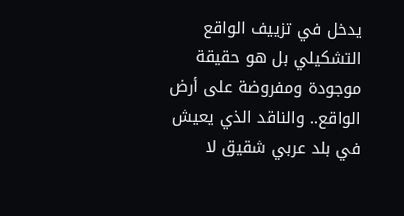يدخل في تزييف الواقع التشكيلي بل هو حقيقة موجودة ومفروضة على أرض الواقع.. والناقد الذي يعيش في بلد عربي شقيق لا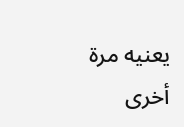يعنيه مرة أخرى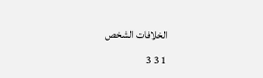الخلافات الشخص
1 3 3